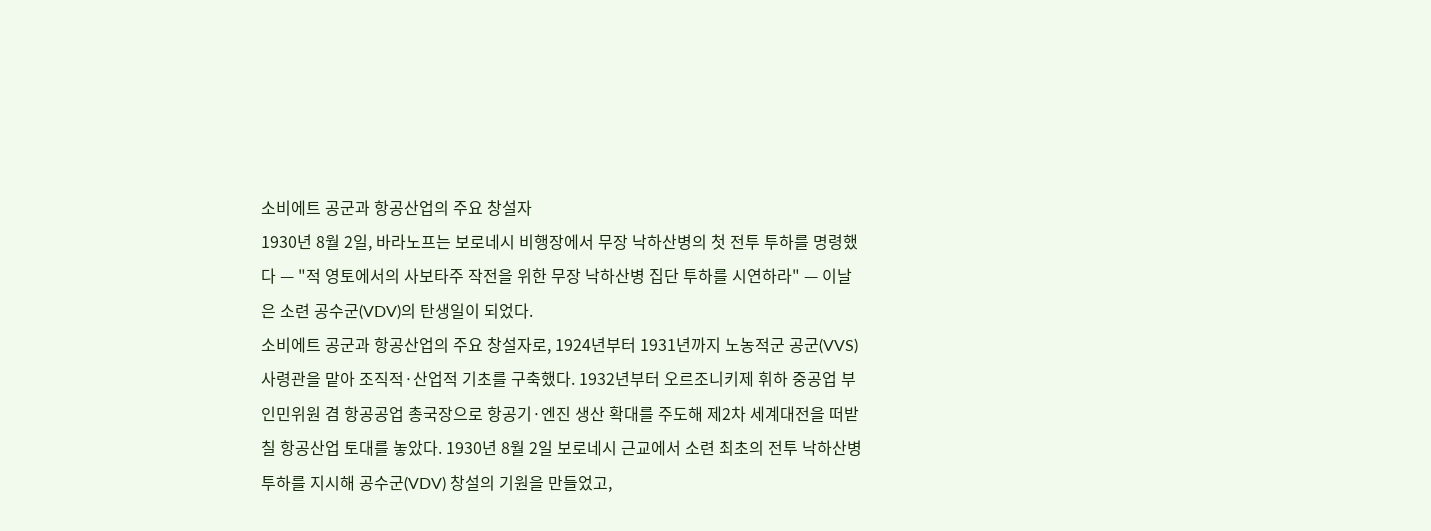소비에트 공군과 항공산업의 주요 창설자
1930년 8월 2일, 바라노프는 보로네시 비행장에서 무장 낙하산병의 첫 전투 투하를 명령했다 — "적 영토에서의 사보타주 작전을 위한 무장 낙하산병 집단 투하를 시연하라" — 이날은 소련 공수군(VDV)의 탄생일이 되었다.
소비에트 공군과 항공산업의 주요 창설자로, 1924년부터 1931년까지 노농적군 공군(VVS) 사령관을 맡아 조직적·산업적 기초를 구축했다. 1932년부터 오르조니키제 휘하 중공업 부인민위원 겸 항공공업 총국장으로 항공기·엔진 생산 확대를 주도해 제2차 세계대전을 떠받칠 항공산업 토대를 놓았다. 1930년 8월 2일 보로네시 근교에서 소련 최초의 전투 낙하산병 투하를 지시해 공수군(VDV) 창설의 기원을 만들었고,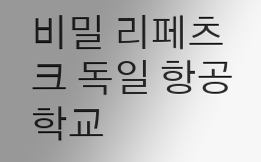비밀 리페츠크 독일 항공학교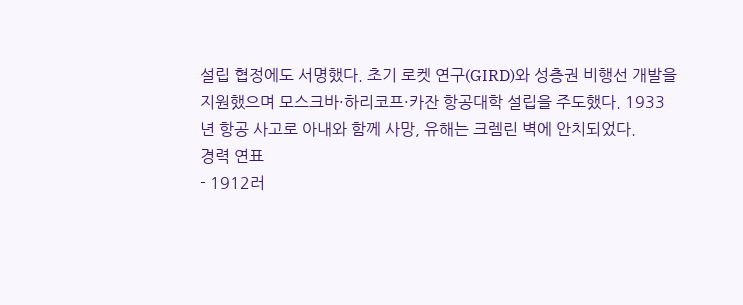설립 협정에도 서명했다. 초기 로켓 연구(GIRD)와 성층권 비행선 개발을 지원했으며 모스크바·하리코프·카잔 항공대학 설립을 주도했다. 1933년 항공 사고로 아내와 함께 사망, 유해는 크렘린 벽에 안치되었다.
경력 연표
- 1912러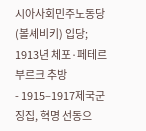시아사회민주노동당(볼셰비키) 입당; 1913년 체포·페테르부르크 추방
- 1915–1917제국군 징집, 혁명 선동으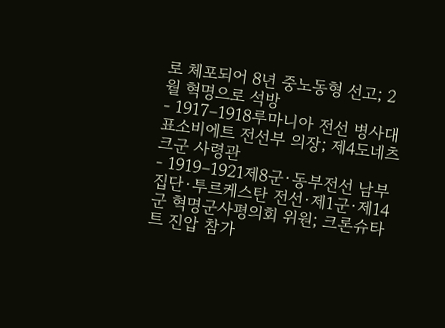로 체포되어 8년 중노동형 선고; 2월 혁명으로 석방
- 1917–1918루마니아 전선 병사대표소비에트 전선부 의장; 제4도네츠크군 사령관
- 1919–1921제8군·동부전선 남부집단·투르케스탄 전선·제1군·제14군 혁명군사평의회 위원; 크론슈타트 진압 참가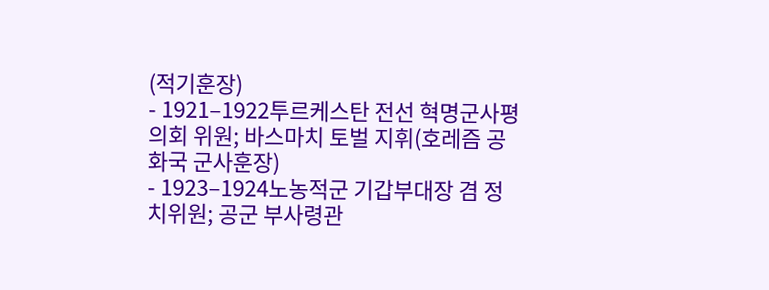(적기훈장)
- 1921–1922투르케스탄 전선 혁명군사평의회 위원; 바스마치 토벌 지휘(호레즘 공화국 군사훈장)
- 1923–1924노농적군 기갑부대장 겸 정치위원; 공군 부사령관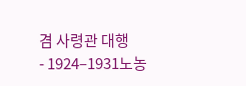겸 사령관 대행
- 1924–1931노농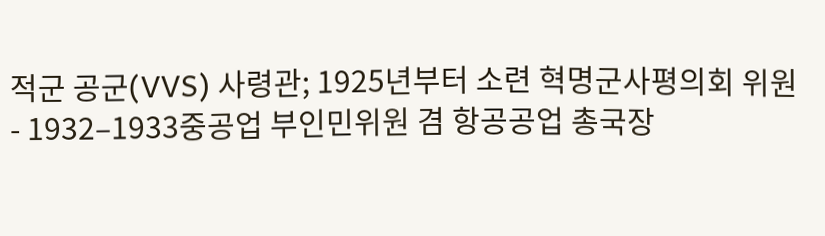적군 공군(VVS) 사령관; 1925년부터 소련 혁명군사평의회 위원
- 1932–1933중공업 부인민위원 겸 항공공업 총국장